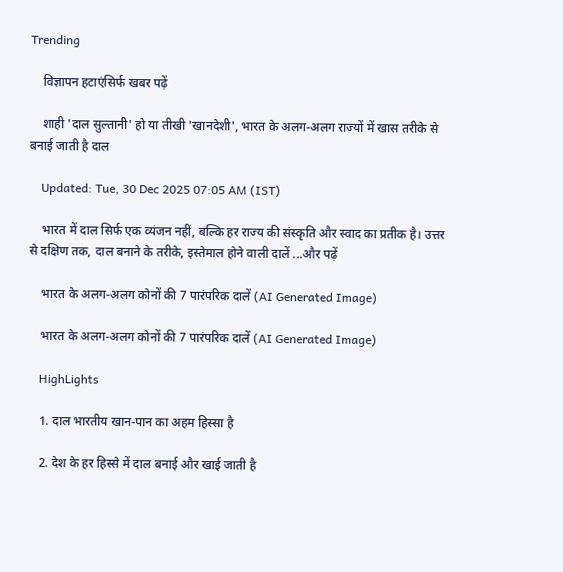Trending

    विज्ञापन हटाएंसिर्फ खबर पढ़ें

    शाही 'दाल सुल्तानी' हो या तीखी 'खानदेशी', भारत के अलग-अलग राज्यों में खास तरीके से बनाई जाती है दाल

    Updated: Tue, 30 Dec 2025 07:05 AM (IST)

    भारत में दाल सिर्फ एक व्यंजन नहीं, बल्कि हर राज्य की संस्कृति और स्वाद का प्रतीक है। उत्तर से दक्षिण तक, दाल बनाने के तरीके, इस्तेमाल होने वाली दालें ...और पढ़ें

    भारत के अलग-अलग कोनों की 7 पारंपरिक दालें (AI Generated Image)

    भारत के अलग-अलग कोनों की 7 पारंपरिक दालें (AI Generated Image)

    HighLights

    1. दाल भारतीय खान-पान का अहम हिस्सा है

    2. देश के हर हिस्से में दाल बनाई और खाई जाती है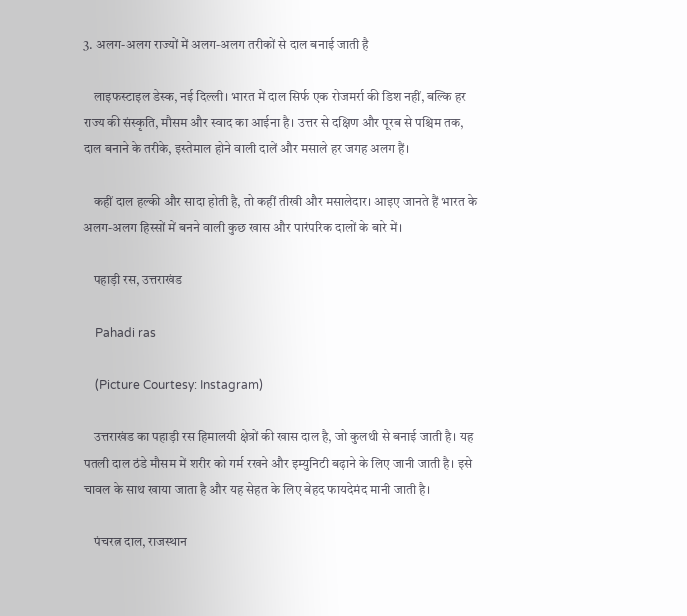3. अलग-अलग राज्यों में अलग-अलग तरीकों से दाल बनाई जाती है

    लाइफस्टाइल डेस्क, नई दिल्ली। भारत में दाल सिर्फ एक रोजमर्रा की डिश नहीं, बल्कि हर राज्य की संस्कृति, मौसम और स्वाद का आईना है। उत्तर से दक्षिण और पूरब से पश्चिम तक, दाल बनाने के तरीके, इस्तेमाल होने वाली दालें और मसाले हर जगह अलग हैं।

    कहीं दाल हल्की और सादा होती है, तो कहीं तीखी और मसालेदार। आइए जानते हैं भारत के अलग-अलग हिस्सों में बनने वाली कुछ खास और पारंपरिक दालों के बारे में।

    पहाड़ी रस, उत्तराखंड

    Pahadi ras

    (Picture Courtesy: Instagram)

    उत्तराखंड का पहाड़ी रस हिमालयी क्षेत्रों की खास दाल है, जो कुलथी से बनाई जाती है। यह पतली दाल ठंडे मौसम में शरीर को गर्म रखने और इम्युनिटी बढ़ाने के लिए जानी जाती है। इसे चावल के साथ खाया जाता है और यह सेहत के लिए बेहद फायदेमंद मानी जाती है।

    पंचरत्न दाल, राजस्थान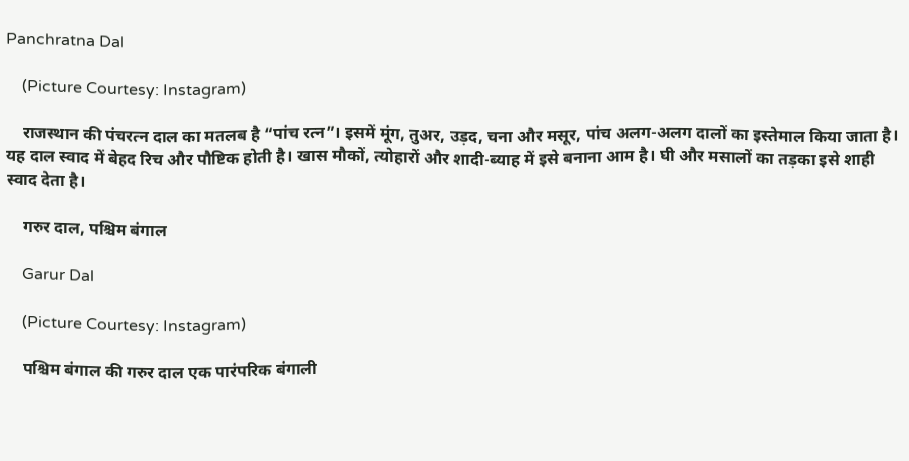Panchratna Dal

    (Picture Courtesy: Instagram)

    राजस्थान की पंचरत्न दाल का मतलब है “पांच रत्न”। इसमें मूंग, तुअर, उड़द, चना और मसूर, पांच अलग-अलग दालों का इस्तेमाल किया जाता है। यह दाल स्वाद में बेहद रिच और पौष्टिक होती है। खास मौकों, त्योहारों और शादी-ब्याह में इसे बनाना आम है। घी और मसालों का तड़का इसे शाही स्वाद देता है।

    गरुर दाल, पश्चिम बंगाल

    Garur Dal

    (Picture Courtesy: Instagram)

    पश्चिम बंगाल की गरुर दाल एक पारंपरिक बंगाली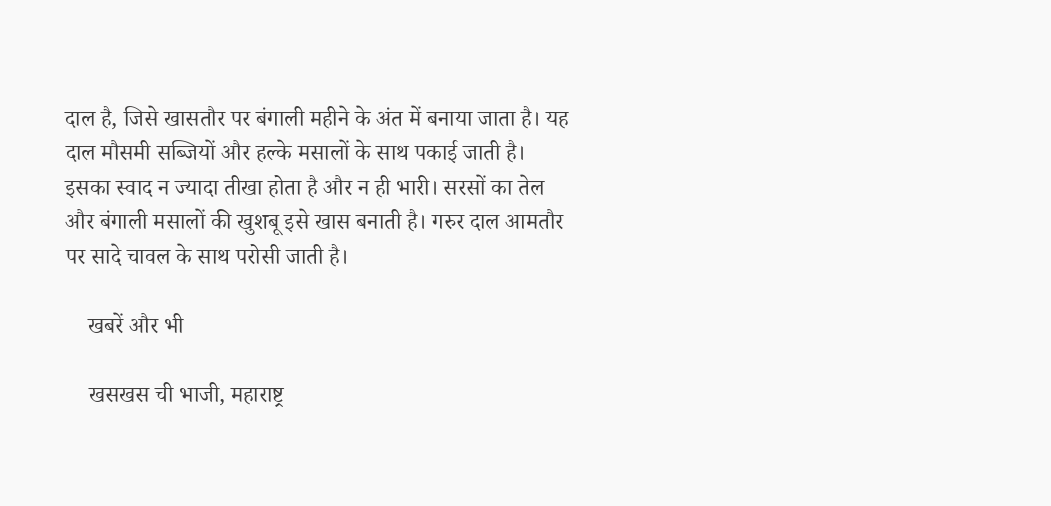दाल है, जिसे खासतौर पर बंगाली महीने के अंत में बनाया जाता है। यह दाल मौसमी सब्जियों और हल्के मसालों के साथ पकाई जाती है। इसका स्वाद न ज्यादा तीखा होता है और न ही भारी। सरसों का तेल और बंगाली मसालों की खुशबू इसे खास बनाती है। गरुर दाल आमतौर पर सादे चावल के साथ परोसी जाती है।

    खबरें और भी

    खसखस ची भाजी, महाराष्ट्र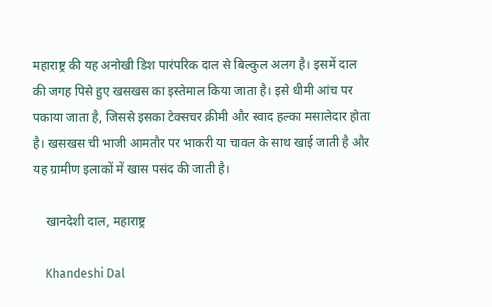महाराष्ट्र की यह अनोखी डिश पारंपरिक दाल से बिल्कुल अलग है। इसमें दाल की जगह पिसे हुए खसखस का इस्तेमाल किया जाता है। इसे धीमी आंच पर पकाया जाता है, जिससे इसका टेक्सचर क्रीमी और स्वाद हल्का मसालेदार होता है। खसखस ची भाजी आमतौर पर भाकरी या चावल के साथ खाई जाती है और यह ग्रामीण इलाकों में खास पसंद की जाती है।

    खानदेशी दाल, महाराष्ट्र

    Khandeshi Dal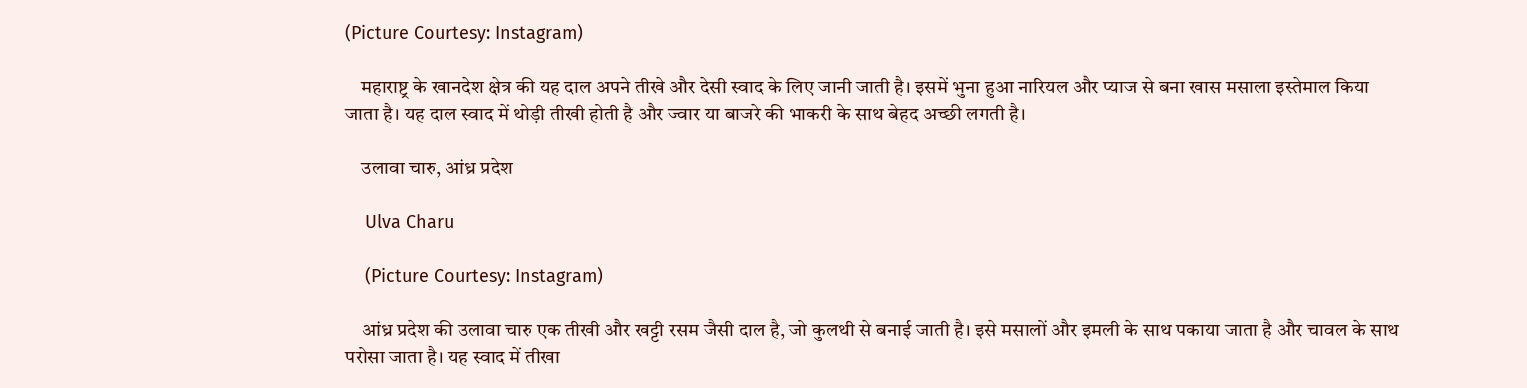(Picture Courtesy: Instagram)

    महाराष्ट्र के खानदेश क्षेत्र की यह दाल अपने तीखे और देसी स्वाद के लिए जानी जाती है। इसमें भुना हुआ नारियल और प्याज से बना खास मसाला इस्तेमाल किया जाता है। यह दाल स्वाद में थोड़ी तीखी होती है और ज्वार या बाजरे की भाकरी के साथ बेहद अच्छी लगती है।

    उलावा चारु, आंध्र प्रदेश

    Ulva Charu

    (Picture Courtesy: Instagram)

    आंध्र प्रदेश की उलावा चारु एक तीखी और खट्टी रसम जैसी दाल है, जो कुलथी से बनाई जाती है। इसे मसालों और इमली के साथ पकाया जाता है और चावल के साथ परोसा जाता है। यह स्वाद में तीखा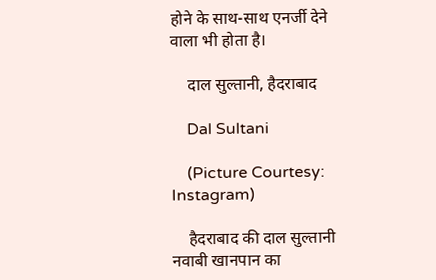होने के साथ-साथ एनर्जी देने वाला भी होता है।

    दाल सुल्तानी, हैदराबाद

    Dal Sultani

    (Picture Courtesy: Instagram)

    हैदराबाद की दाल सुल्तानी नवाबी खानपान का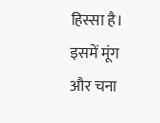हिस्सा है। इसमें मूंग और चना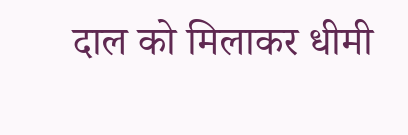दाल को मिलाकर धीमी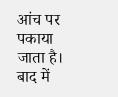आंच पर पकाया जाता है। बाद में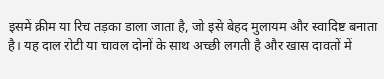इसमें क्रीम या रिच तड़का डाला जाता है, जो इसे बेहद मुलायम और स्वादिष्ट बनाता है। यह दाल रोटी या चावल दोनों के साथ अच्छी लगती है और खास दावतों में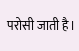परोसी जाती है।